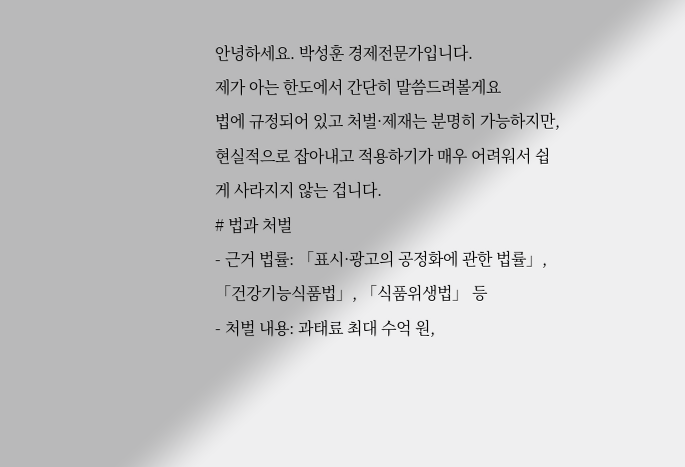안녕하세요. 박성훈 경제전문가입니다.
제가 아는 한도에서 간단히 말씀드려볼게요
법에 규정되어 있고 처벌·제재는 분명히 가능하지만, 현실적으로 잡아내고 적용하기가 매우 어려워서 쉽게 사라지지 않는 겁니다.
# 법과 처벌
- 근거 법률: 「표시·광고의 공정화에 관한 법률」, 「건강기능식품법」, 「식품위생법」 등
- 처벌 내용: 과태료 최대 수억 원,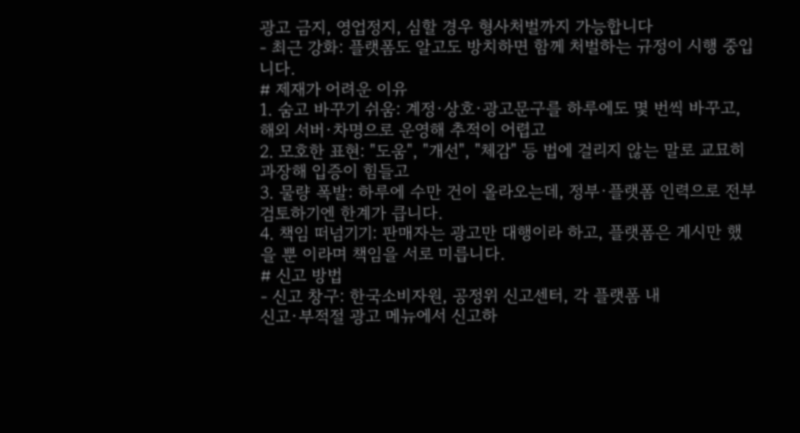광고 금지, 영업정지, 심할 경우 형사처벌까지 가능합니다
- 최근 강화: 플랫폼도 알고도 방치하면 함께 처벌하는 규정이 시행 중입니다.
# 제재가 어려운 이유
1. 숨고 바꾸기 쉬움: 계정·상호·광고문구를 하루에도 몇 번씩 바꾸고, 해외 서버·차명으로 운영해 추적이 어렵고
2. 모호한 표현: "도움", "개선", "체감" 등 법에 걸리지 않는 말로 교묘히 과장해 입증이 힘들고
3. 물량 폭발: 하루에 수만 건이 올라오는데, 정부·플랫폼 인력으로 전부 검토하기엔 한계가 큽니다.
4. 책임 떠넘기기: 판매자는 광고만 대행이라 하고, 플랫폼은 게시만 했을 뿐 이라며 책임을 서로 미릅니다.
# 신고 방법
- 신고 창구: 한국소비자원, 공정위 신고센터, 각 플랫폼 내
신고·부적절 광고 메뉴에서 신고하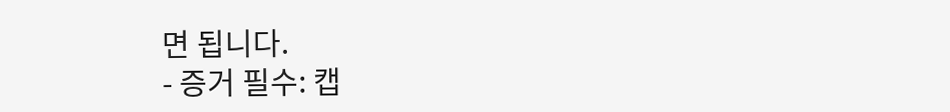면 됩니다.
- 증거 필수: 캡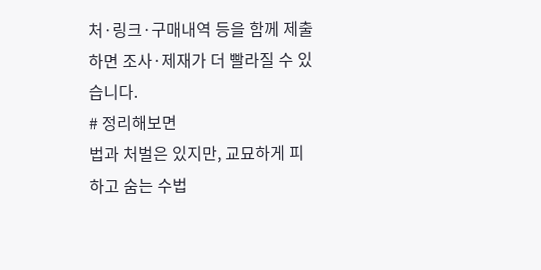처·링크·구매내역 등을 함께 제출하면 조사·제재가 더 빨라질 수 있습니다.
# 정리해보면
법과 처벌은 있지만, 교묘하게 피하고 숨는 수법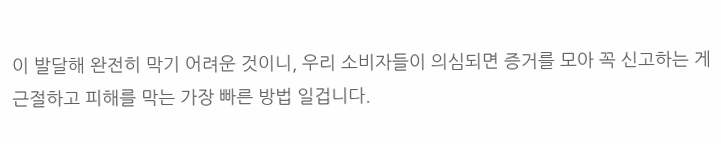이 발달해 완전히 막기 어려운 것이니, 우리 소비자들이 의심되면 증거를 모아 꼭 신고하는 게 근절하고 피해를 막는 가장 빠른 방법 일겁니다.